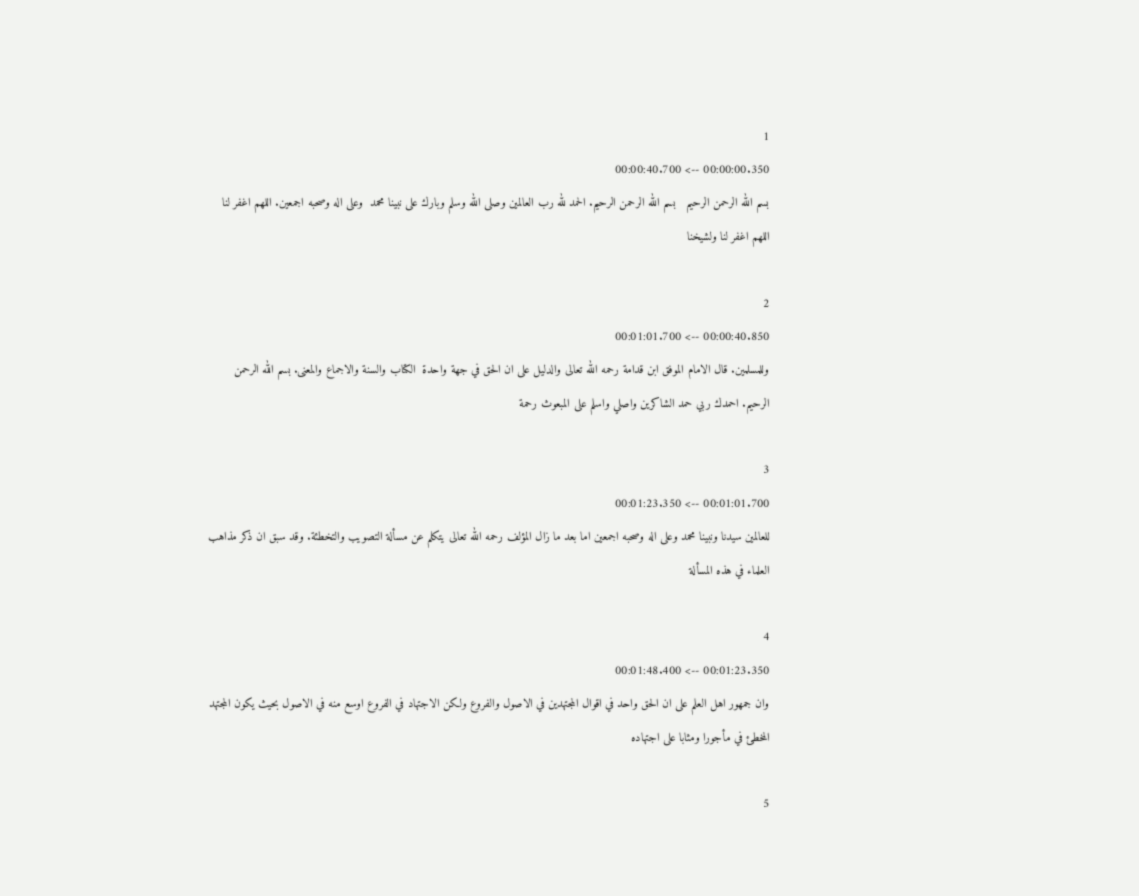1
00:00:00.350 --> 00:00:40.700
بسم الله الرحمن الرحيم   بسم الله الرحمن الرحيم. الحمد لله رب العالمين وصلى الله وسلم وبارك على نبينا محمد  وعلى اله وصحبه اجمعين. اللهم اغفر لنا اللهم اغفر لنا ولشيخنا

2
00:00:40.850 --> 00:01:01.700
وللمسلمين. قال الامام الموفق ابن قدامة رحمه الله تعالى والدليل على ان الحق في جهة واحدة  الكتاب والسنة والاجماع والمعنى. بسم الله الرحمن الرحيم. احمدك ربي حمد الشاكرين واصلي واسلم على المبعوث رحمة

3
00:01:01.700 --> 00:01:23.350
للعالمين سيدنا ونبينا محمد وعلى اله وصحبه اجمعين اما بعد ما زال المؤلف رحمه الله تعالى يتكلم عن مسألة التصويب والتخطئة. وقد سبق ان ذكر مذاهب العلماء في هذه المسألة

4
00:01:23.350 --> 00:01:48.400
وان جمهور اهل العلم على ان الحق واحد في اقوال المجتهدين في الاصول والفروع ولكن الاجتهاد في الفروع اوسع منه في الاصول بحيث يكون المجتهد المخطئ في مأجورا ومثابا على اجتهاده

5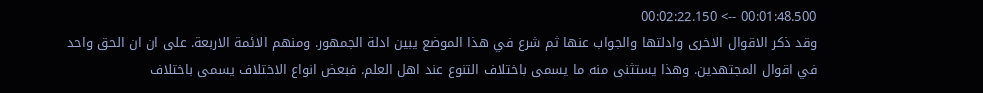00:01:48.500 --> 00:02:22.150
وقد ذكر الاقوال الاخرى وادلتها والجواب عنها ثم شرع في هذا الموضع يبين ادلة الجمهور. ومنهم الائمة الاربعة. على ان ان الحق واحد في اقوال المجتهدين. وهذا يستثنى منه ما يسمى باختلاف التنوع عند اهل العلم. فبعض انواع الاختلاف يسمى باختلاف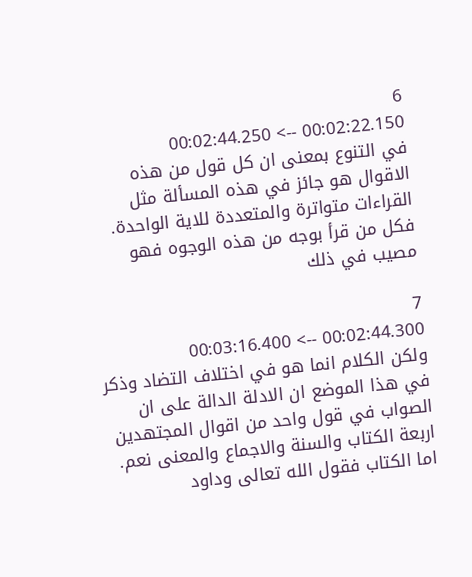6
00:02:22.150 --> 00:02:44.250
في التنوع بمعنى ان كل قول من هذه الاقوال هو جائز في هذه المسألة مثل القراءات متواترة والمتعددة للاية الواحدة. فكل من قرأ بوجه من هذه الوجوه فهو مصيب في ذلك

7
00:02:44.300 --> 00:03:16.400
ولكن الكلام انما هو في اختلاف التضاد وذكر في هذا الموضع ان الادلة الدالة على ان الصواب في قول واحد من اقوال المجتهدين اربعة الكتاب والسنة والاجماع والمعنى نعم. اما الكتاب فقول الله تعالى وداود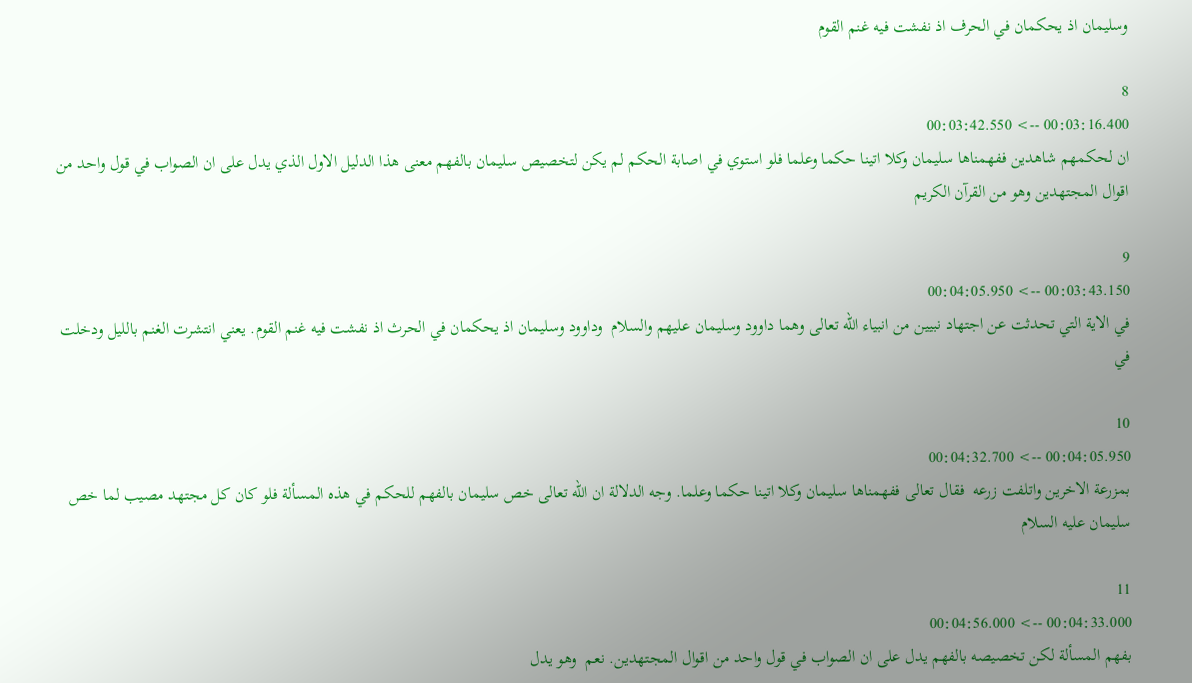وسليمان اذ يحكمان في الحرف اذ نفشت فيه غنم القوم

8
00:03:16.400 --> 00:03:42.550
ان لحكمهم شاهدين ففهمناها سليمان وكلا اتينا حكما وعلما فلو استوي في اصابة الحكم لم يكن لتخصيص سليمان بالفهم معنى هذا الدليل الاول الذي يدل على ان الصواب في قول واحد من اقوال المجتهدين وهو من القرآن الكريم

9
00:03:43.150 --> 00:04:05.950
في الاية التي تحدثت عن اجتهاد نبيين من انبياء الله تعالى وهما داوود وسليمان عليهم والسلام  وداوود وسليمان اذ يحكمان في الحرث اذ نفشت فيه غنم القوم. يعني انتشرت الغنم بالليل ودخلت في

10
00:04:05.950 --> 00:04:32.700
بمزرعة الاخرين واتلفت زرعه  فقال تعالى ففهمناها سليمان وكلا اتينا حكما وعلما. وجه الدلالة ان الله تعالى خص سليمان بالفهم للحكم في هذه المسألة فلو كان كل مجتهد مصيب لما خص سليمان عليه السلام

11
00:04:33.000 --> 00:04:56.000
بفهم المسألة لكن تخصيصه بالفهم يدل على ان الصواب في قول واحد من اقوال المجتهدين. نعم  وهو يدل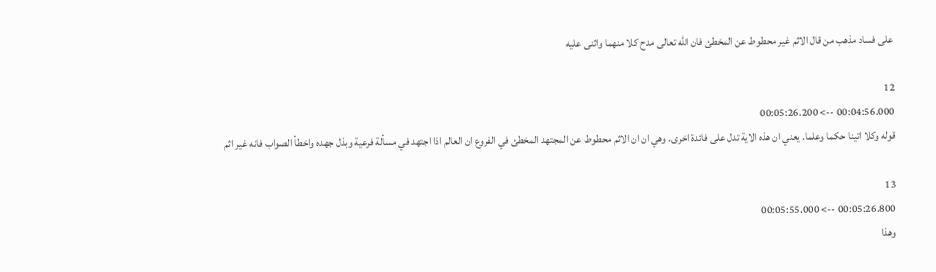على فساد مذهب من قال الاثم غير محطوط عن المخطئ فان الله تعالى مدح كلا منهما واثنى عليه

12
00:04:56.000 --> 00:05:26.200
قوله وكلا اتينا حكما وعلما. يعني ان هذه الاية تدل على فائدة اخرى. وهي ان ان الاثم محطوط عن المجتهد المخطئ في الفروع ان العالم اذا اجتهد في مسألة فرعية وبذل جهده واخطأ الصواب فانه غير اثم

13
00:05:26.800 --> 00:05:55.000
وهذا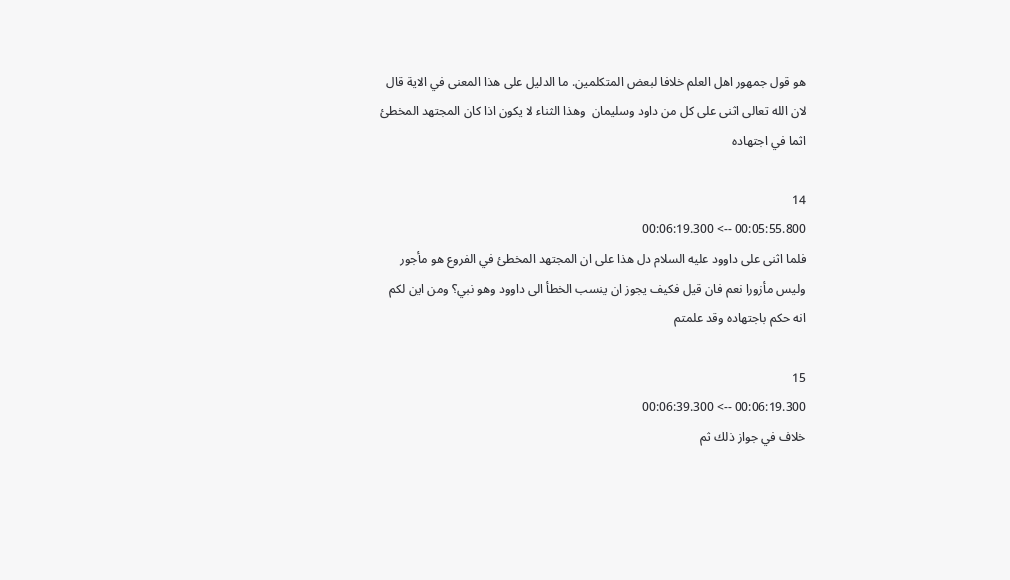هو قول جمهور اهل العلم خلافا لبعض المتكلمين. ما الدليل على هذا المعنى في الاية قال لان الله تعالى اثنى على كل من داود وسليمان  وهذا الثناء لا يكون اذا كان المجتهد المخطئ اثما في اجتهاده

14
00:05:55.800 --> 00:06:19.300
فلما اثنى على داوود عليه السلام دل هذا على ان المجتهد المخطئ في الفروع هو مأجور وليس مأزورا نعم فان قيل فكيف يجوز ان ينسب الخطأ الى داوود وهو نبي؟ ومن اين لكم انه حكم باجتهاده وقد علمتم

15
00:06:19.300 --> 00:06:39.300
خلاف في جواز ذلك ثم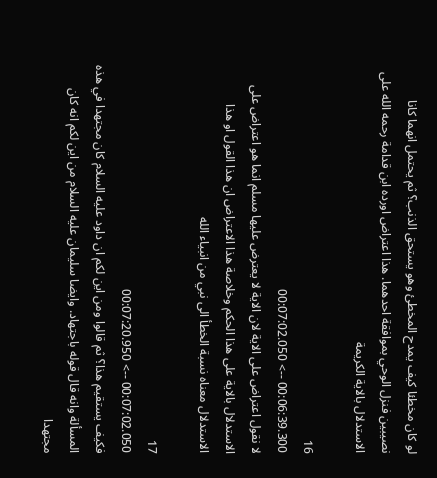لو كان مخطئا كيف يمدح المخطئ وهو يستحق الذنب؟ ثم يحتمل انهما كانا نصيبين فنزل الوحي بموافقة احدهما. هذا اعتراض اورده ابن قدامة رحمه الله على الاستدلال بالاية الكريمة

16
00:06:39.300 --> 00:07:02.050
لا نقول اعتراض على الاية لان الاية لا يعترض عليها مسلم انما هو اعتراض على الاستدلال بالاية على هذا الحكم وخلاصة هذا الاعتراض ان هذا القول او هذا الاستدلال معناه نسبة الخطأ الى نبي من انبياء الله

17
00:07:02.050 --> 00:07:20.950
فكيف يستقيم هذا؟ ثم قالوا ومن اين لكم ان داود عليه السلام كان مجتهدا في هذه المسألة وانه قال قوله باجتهاد. وايضا سليمان عليه السلام من اين لكم انه كان مجتهدا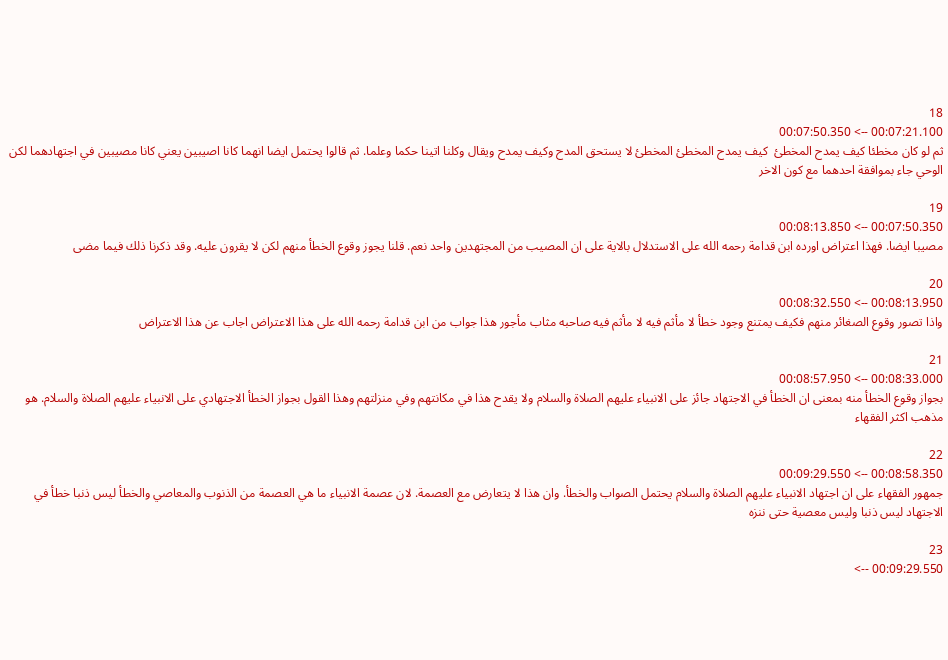18
00:07:21.100 --> 00:07:50.350
ثم لو كان مخطئا كيف يمدح المخطئ  كيف يمدح المخطئ المخطئ لا يستحق المدح وكيف يمدح ويقال وكلنا اتينا حكما وعلما. ثم قالوا يحتمل ايضا انهما كانا اصيبين يعني كانا مصيبين في اجتهادهما لكن الوحي جاء بموافقة احدهما مع كون الاخر

19
00:07:50.350 --> 00:08:13.850
مصيبا ايضا. فهذا اعتراض اورده ابن قدامة رحمه الله على الاستدلال بالاية على ان المصيب من المجتهدين واحد نعم. قلنا يجوز وقوع الخطأ منهم لكن لا يقرون عليه. وقد ذكرنا ذلك فيما مضى

20
00:08:13.950 --> 00:08:32.550
واذا تصور وقوع الصغائر منهم فكيف يمتنع وجود خطأ لا مأثم فيه لا مأثم فيه صاحبه مثاب مأجور هذا جواب من ابن قدامة رحمه الله على هذا الاعتراض اجاب عن هذا الاعتراض

21
00:08:33.000 --> 00:08:57.950
بجواز وقوع الخطأ منه بمعنى ان الخطأ في الاجتهاد جائز على الانبياء عليهم الصلاة والسلام ولا يقدح هذا في مكانتهم وفي منزلتهم وهذا القول بجواز الخطأ الاجتهادي على الانبياء عليهم الصلاة والسلام. هو مذهب اكثر الفقهاء

22
00:08:58.350 --> 00:09:29.550
جمهور الفقهاء على ان اجتهاد الانبياء عليهم الصلاة والسلام يحتمل الصواب والخطأ. وان هذا لا يتعارض مع العصمة. لان عصمة الانبياء ما هي العصمة من الذنوب والمعاصي والخطأ ليس ذنبا خطأ في الاجتهاد ليس ذنبا وليس معصية حتى ننزه

23
00:09:29.550 -->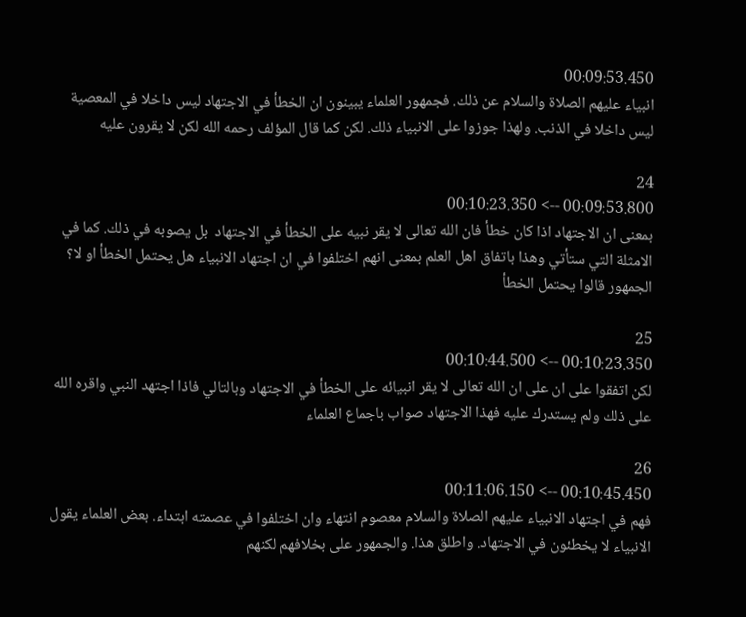00:09:53.450
انبياء عليهم الصلاة والسلام عن ذلك. فجمهور العلماء يبينون ان الخطأ في الاجتهاد ليس داخلا في المعصية ليس داخلا في الذنب. ولهذا جوزوا على الانبياء ذلك. لكن كما قال المؤلف رحمه الله لكن لا يقرون عليه

24
00:09:53.800 --> 00:10:23.350
بمعنى ان الاجتهاد اذا كان خطأ فان الله تعالى لا يقر نبيه على الخطأ في الاجتهاد  بل يصوبه في ذلك. كما في الامثلة التي ستأتي وهذا باتفاق اهل العلم بمعنى انهم اختلفوا في ان اجتهاد الانبياء هل يحتمل الخطأ او لا؟ الجمهور قالوا يحتمل الخطأ

25
00:10:23.350 --> 00:10:44.500
لكن اتفقوا على ان على ان الله تعالى لا يقر انبيائه على الخطأ في الاجتهاد وبالتالي فاذا اجتهد النبي واقره الله على ذلك ولم يستدرك عليه فهذا الاجتهاد صواب باجماع العلماء

26
00:10:45.450 --> 00:11:06.150
فهم في اجتهاد الانبياء عليهم الصلاة والسلام معصوم انتهاء وان اختلفوا في عصمته ابتداء. بعض العلماء يقول الانبياء لا يخطئون في الاجتهاد. واطلق هذا. والجمهور على بخلافهم لكنهم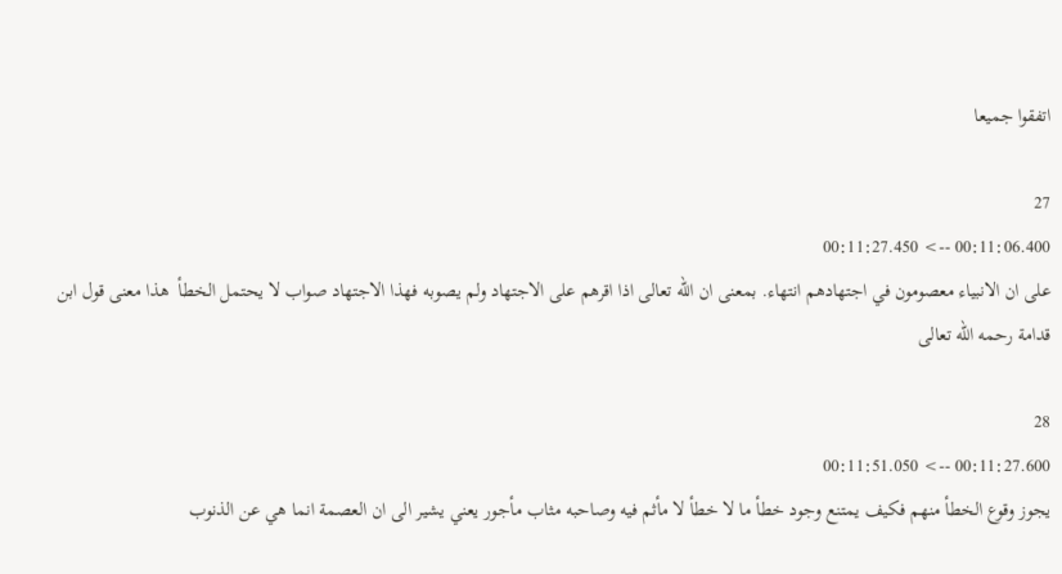اتفقوا جميعا

27
00:11:06.400 --> 00:11:27.450
على ان الانبياء معصومون في اجتهادهم انتهاء. بمعنى ان الله تعالى اذا اقرهم على الاجتهاد ولم يصوبه فهذا الاجتهاد صواب لا يحتمل الخطأ  هذا معنى قول ابن قدامة رحمه الله تعالى

28
00:11:27.600 --> 00:11:51.050
يجوز وقوع الخطأ منهم فكيف يمتنع وجود خطأ ما لا خطأ لا مأثم فيه وصاحبه مثاب مأجور يعني يشير الى ان العصمة انما هي عن الذنوب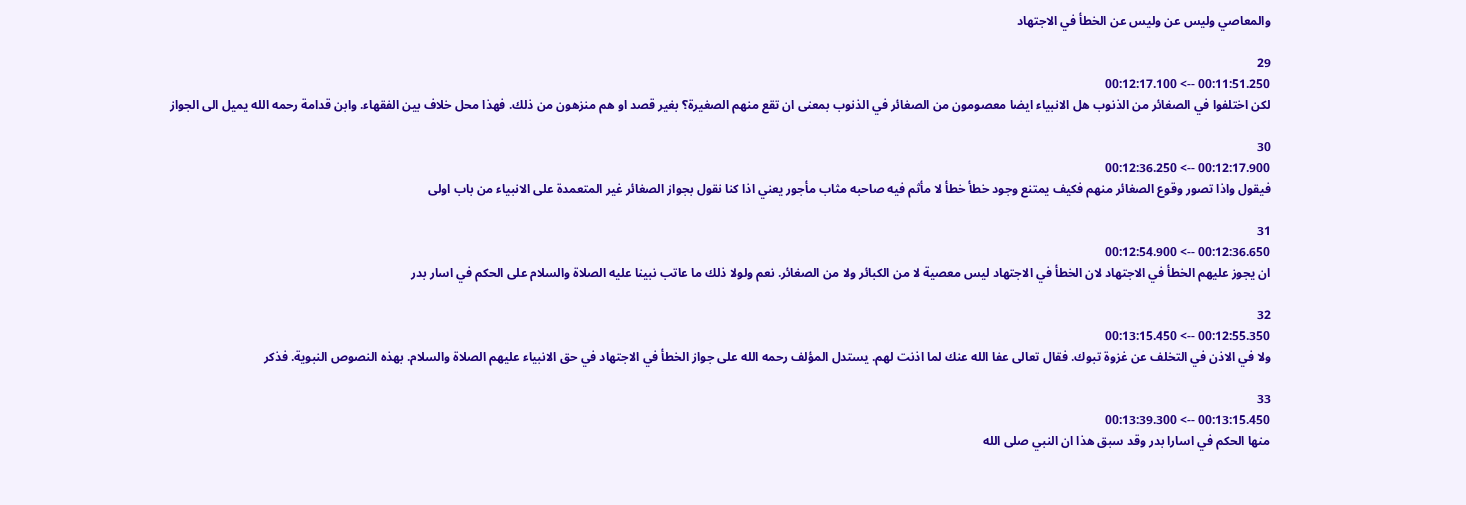والمعاصي وليس عن وليس عن الخطأ في الاجتهاد

29
00:11:51.250 --> 00:12:17.100
لكن اختلفوا في الصغائر من الذنوب هل الانبياء ايضا معصومون من الصغائر في الذنوب بمعنى ان تقع منهم الصغيرة؟ بغير قصد او هم منزهون من ذلك. فهذا محل خلاف بين الفقهاء. وابن قدامة رحمه الله يميل الى الجواز

30
00:12:17.900 --> 00:12:36.250
فيقول واذا تصور وقوع الصغائر منهم فكيف يمتنع وجود خطأ خطأ لا مأثم فيه صاحبه مثاب مأجور يعني اذا كنا نقول بجواز الصغائر غير المتعمدة على الانبياء من باب اولى

31
00:12:36.650 --> 00:12:54.900
ان يجوز عليهم الخطأ في الاجتهاد لان الخطأ في الاجتهاد ليس معصية لا من الكبائر ولا من الصغائر. نعم ولولا ذلك ما عاتب نبينا عليه الصلاة والسلام على الحكم في اسار بدر

32
00:12:55.350 --> 00:13:15.450
ولا في الاذن في التخلف عن غزوة تبوك. فقال تعالى عفا الله عنك لما اذنت لهم. يستدل المؤلف رحمه الله على جواز الخطأ في الاجتهاد في حق الانبياء عليهم الصلاة والسلام. بهذه النصوص النبوية. فذكر

33
00:13:15.450 --> 00:13:39.300
منها الحكم في اسارا بدر وقد سبق هذا ان النبي صلى الله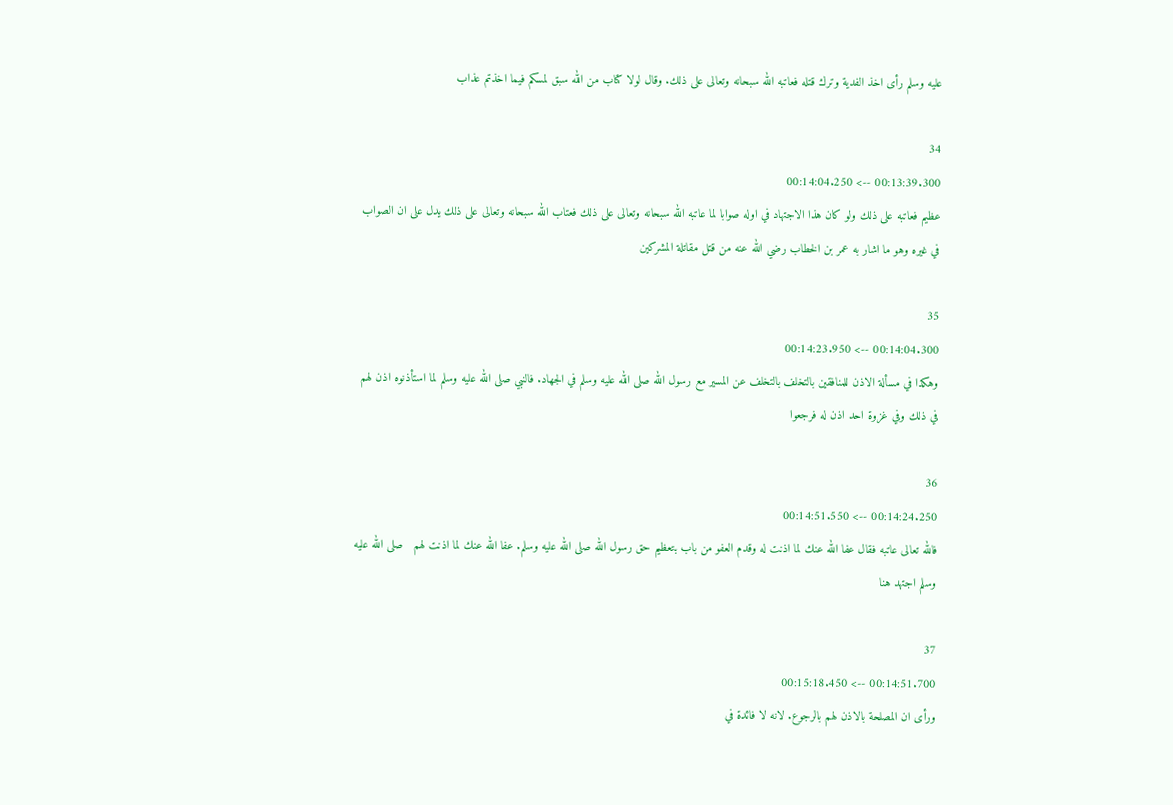عليه وسلم رأى اخذ الفدية وترك قتله فعاتبه الله سبحانه وتعالى على ذلك. وقال لولا كتاب من الله سبق لمسكم فيما اخذتم عذاب

34
00:13:39.300 --> 00:14:04.250
عظيم فعاتبه على ذلك ولو كان هذا الاجتهاد في اوله صوابا لما عاتبه الله سبحانه وتعالى على ذلك فعتاب الله سبحانه وتعالى على ذلك يدل على ان الصواب في غيره وهو ما اشار به عمر بن الخطاب رضي الله عنه من قتل مقاتلة المشركين

35
00:14:04.300 --> 00:14:23.950
وهكذا في مسألة الاذن للمنافقين بالتخلف بالتخلف عن المسير مع رسول الله صلى الله عليه وسلم في الجهاد. فالنبي صلى الله عليه وسلم لما استأذنوه اذن لهم في ذلك وفي غزوة احد اذن له فرجعوا

36
00:14:24.250 --> 00:14:51.550
فالله تعالى عاتبه فقال عفا الله عنك لما اذنت له وقدم العفو من باب بتعظيم حق رسول الله صلى الله عليه وسلم. عفا الله عنك لما اذنت لهم   صلى الله عليه وسلم اجتهد هنا

37
00:14:51.700 --> 00:15:18.450
ورأى ان المصلحة بالاذن لهم بالرجوع. لانه لا فائدة في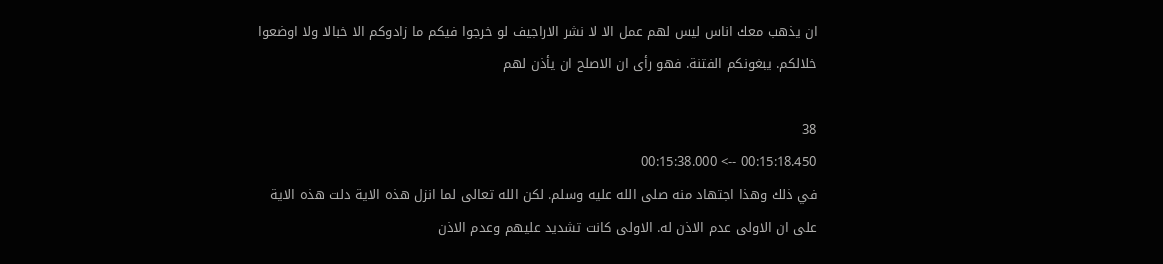ان يذهب معك اناس ليس لهم عمل الا لا نشر الاراجيف لو خرجوا فيكم ما زادوكم الا خبالا ولا اوضعوا خلالكم. يبغونكم الفتنة. فهو رأى ان الاصلح ان يأذن لهم

38
00:15:18.450 --> 00:15:38.000
في ذلك وهذا اجتهاد منه صلى الله عليه وسلم. لكن الله تعالى لما انزل هذه الاية دلت هذه الاية على ان الاولى عدم الاذن له. الاولى كانت تشديد عليهم وعدم الاذن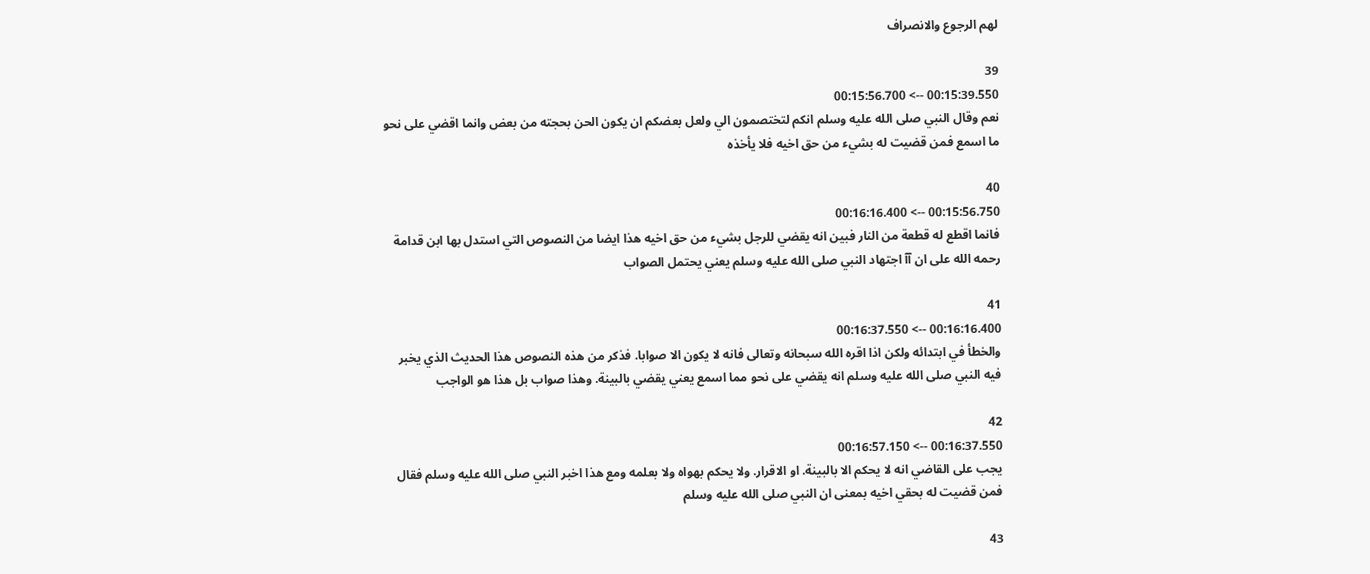لهم الرجوع والانصراف

39
00:15:39.550 --> 00:15:56.700
نعم وقال النبي صلى الله عليه وسلم انكم لتختصمون الي ولعل بعضكم ان يكون الحن بحجته من بعض وانما اقضي على نحو ما اسمع فمن قضيت له بشيء من حق اخيه فلا يأخذه

40
00:15:56.750 --> 00:16:16.400
فانما اقطع له قطعة من النار فبين انه يقضي للرجل بشيء من حق اخيه هذا ايضا من النصوص التي استدل بها ابن قدامة رحمه الله على ان آآ اجتهاد النبي صلى الله عليه وسلم يعني يحتمل الصواب

41
00:16:16.400 --> 00:16:37.550
والخطأ في ابتدائه ولكن اذا اقره الله سبحانه وتعالى فانه لا يكون الا صوابا. فذكر من هذه النصوص هذا الحديث الذي يخبر فيه النبي صلى الله عليه وسلم انه يقضي على نحو مما اسمع يعني يقضي بالبينة. وهذا صواب بل هذا هو الواجب

42
00:16:37.550 --> 00:16:57.150
يجب على القاضي انه لا يحكم الا بالبينة. او الاقرار. ولا يحكم بهواه ولا بعلمه ومع هذا اخبر النبي صلى الله عليه وسلم فقال فمن قضيت له بحقي اخيه بمعنى ان النبي صلى الله عليه وسلم

43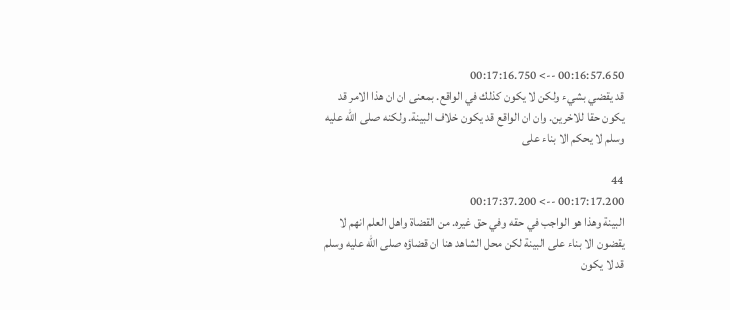00:16:57.650 --> 00:17:16.750
قد يقضي بشيء ولكن لا يكون كذلك في الواقع. بمعنى ان ان هذا الامر قد يكون حقا للاخرين. وان ان الواقع قد يكون خلاف البينة. ولكنه صلى الله عليه وسلم لا يحكم الا بناء على

44
00:17:17.200 --> 00:17:37.200
البينة وهذا هو الواجب في حقه وفي حق غيره. من القضاة واهل العلم انهم لا يقضون الا بناء على البينة لكن محل الشاهد هنا ان قضاؤه صلى الله عليه وسلم قد لا يكون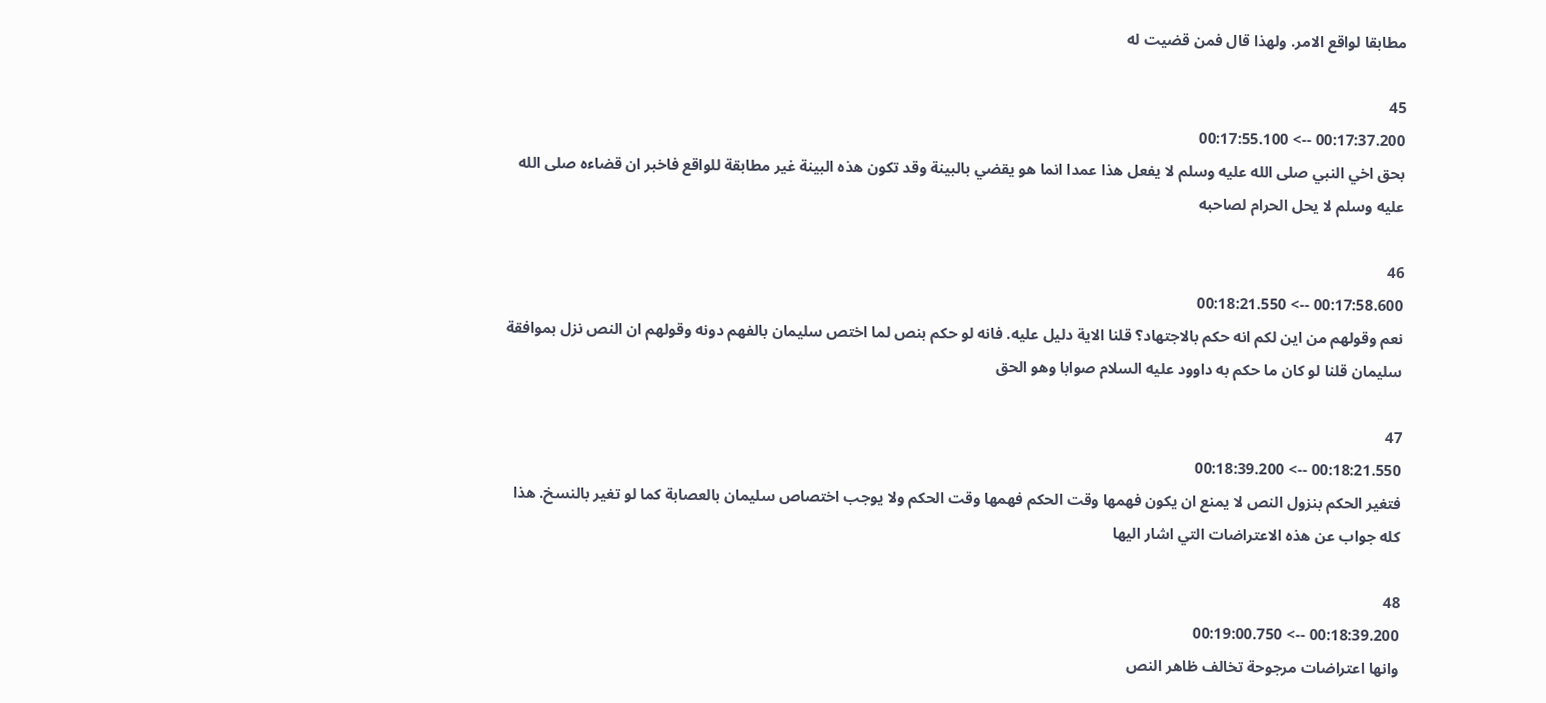مطابقا لواقع الامر. ولهذا قال فمن قضيت له

45
00:17:37.200 --> 00:17:55.100
بحق اخي النبي صلى الله عليه وسلم لا يفعل هذا عمدا انما هو يقضي بالبينة وقد تكون هذه البينة غير مطابقة للواقع فاخبر ان قضاءه صلى الله عليه وسلم لا يحل الحرام لصاحبه

46
00:17:58.600 --> 00:18:21.550
نعم وقولهم من اين لكم انه حكم بالاجتهاد؟ قلنا الاية دليل عليه. فانه لو حكم بنص لما اختص سليمان بالفهم دونه وقولهم ان النص نزل بموافقة سليمان قلنا لو كان ما حكم به داوود عليه السلام صوابا وهو الحق

47
00:18:21.550 --> 00:18:39.200
فتغير الحكم بنزول النص لا يمنع ان يكون فهمها وقت الحكم فهمها وقت الحكم ولا يوجب اختصاص سليمان بالعصابة كما لو تغير بالنسخ. هذا كله جواب عن هذه الاعتراضات التي اشار اليها

48
00:18:39.200 --> 00:19:00.750
وانها اعتراضات مرجوحة تخالف ظاهر النص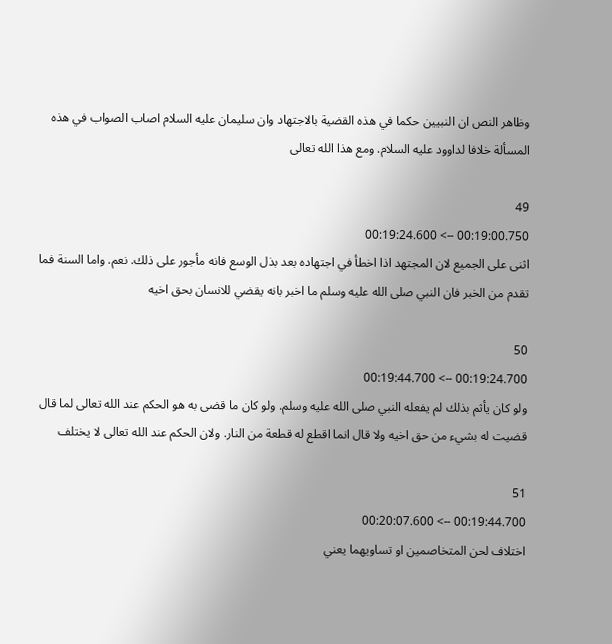وظاهر النص ان النبيين حكما في هذه القضية بالاجتهاد وان سليمان عليه السلام اصاب الصواب في هذه المسألة خلافا لداوود عليه السلام. ومع هذا الله تعالى

49
00:19:00.750 --> 00:19:24.600
اثنى على الجميع لان المجتهد اذا اخطأ في اجتهاده بعد بذل الوسع فانه مأجور على ذلك. نعم. واما السنة فما تقدم من الخبر فان النبي صلى الله عليه وسلم ما اخبر بانه يقضي للانسان بحق اخيه

50
00:19:24.700 --> 00:19:44.700
ولو كان يأثم بذلك لم يفعله النبي صلى الله عليه وسلم. ولو كان ما قضى به هو الحكم عند الله تعالى لما قال قضيت له بشيء من حق اخيه ولا قال انما اقطع له قطعة من النار. ولان الحكم عند الله تعالى لا يختلف

51
00:19:44.700 --> 00:20:07.600
اختلاف لحن المتخاصمين او تساويهما يعني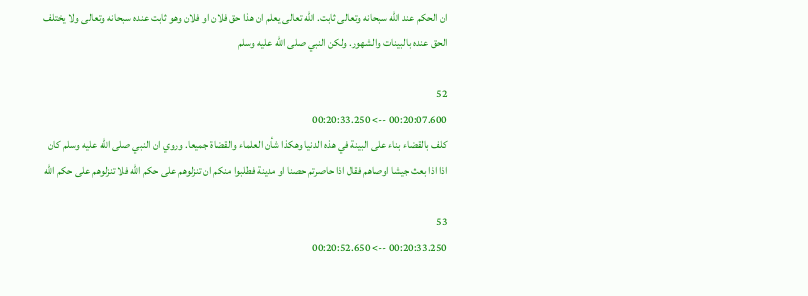ان الحكم عند الله سبحانه وتعالى ثابت. الله تعالى يعلم ان هذا حق فلان او فلان وهو ثابت عنده سبحانه وتعالى ولا يختلف الحق عنده بالبينات والشهور. ولكن النبي صلى الله عليه وسلم

52
00:20:07.600 --> 00:20:33.250
كلف بالقضاء بناء على البينة في هذه الدنيا وهكذا شأن العلماء والقضاة جميعا. وروي ان النبي صلى الله عليه وسلم كان اذا اذا بعث جيشا اوصاهم فقال اذا حاصرتم حصنا او مدينة فطلبوا منكم ان تنزلوهم على حكم الله فلا تنزلوهم على حكم الله

53
00:20:33.250 --> 00:20:52.650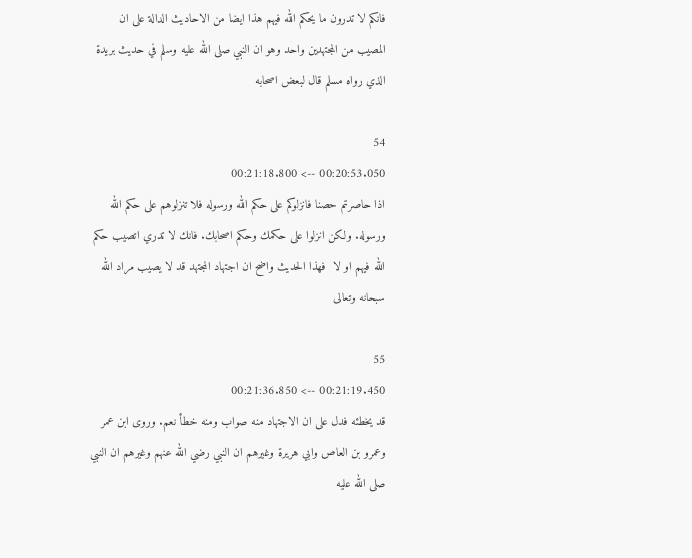فانكم لا تدرون ما يحكم الله فيهم هذا ايضا من الاحاديث الدالة على ان المصيب من المجتهدين واحد وهو ان النبي صلى الله عليه وسلم في حديث بريدة الذي رواه مسلم قال لبعض اصحابه

54
00:20:53.050 --> 00:21:18.800
اذا حاصرتم حصنا فانزلوكم على حكم الله ورسوله فلا تنزلوهم على حكم الله ورسوله. ولكن انزلوا على حكمك وحكم اصحابك. فانك لا تدري اتصيب حكم الله فيهم او لا  فهذا الحديث واضح ان اجتهاد المجتهد قد لا يصيب مراد الله سبحانه وتعالى

55
00:21:19.450 --> 00:21:36.850
قد يخطئه فدل على ان الاجتهاد منه صواب ومنه خطأ نعم. وروى ابن عمر وعمرو بن العاص وابي هريرة وغيرهم ان النبي رضي الله عنهم وغيرهم ان النبي صلى الله عليه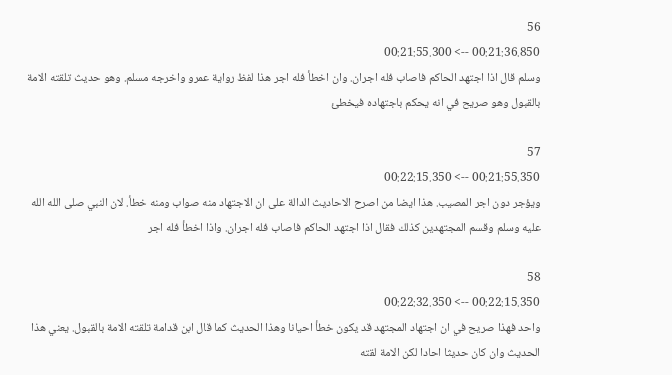56
00:21:36.850 --> 00:21:55.300
وسلم قال اذا اجتهد الحاكم فاصاب فله اجران. وان اخطأ فله اجر هذا لفظ رواية عمرو واخرجه مسلم. وهو حديث تلقته الامة بالقبول وهو صريح في انه يحكم باجتهاده فيخطئ

57
00:21:55.350 --> 00:22:15.350
ويؤجر دون اجر المصيب. هذا ايضا من اصرح الاحاديث الدالة على ان الاجتهاد منه صواب ومنه خطأ. لان النبي صلى الله الله عليه وسلم وقسم المجتهدين كذلك فقال اذا اجتهد الحاكم فاصاب فله اجران. واذا اخطأ فله اجر

58
00:22:15.350 --> 00:22:32.350
واحد فهذا صريح في ان اجتهاد المجتهد قد يكون خطأ احيانا وهذا الحديث كما قال ابن قدامة تلقته الامة بالقبول. يعني هذا الحديث وان كان حديثا احادا لكن الامة لقته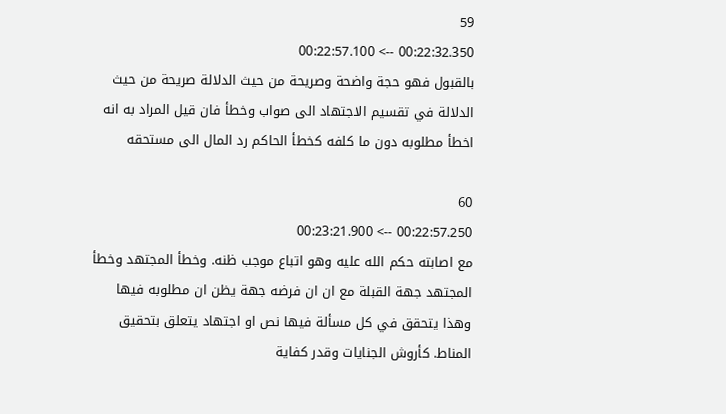59
00:22:32.350 --> 00:22:57.100
بالقبول فهو حجة واضحة وصريحة من حيث الدلالة صريحة من حيث الدلالة في تقسيم الاجتهاد الى صواب وخطأ فان قيل المراد به انه اخطأ مطلوبه دون ما كلفه كخطأ الحاكم رد المال الى مستحقه

60
00:22:57.250 --> 00:23:21.900
مع اصابته حكم الله عليه وهو اتباع موجب ظنه. وخطأ المجتهد وخطأ المجتهد جهة القبلة مع ان ان فرضه جهة يظن ان مطلوبه فيها وهذا يتحقق في كل مسألة فيها نص او اجتهاد يتعلق بتحقيق المناط. كأروش الجنايات وقدر كفاية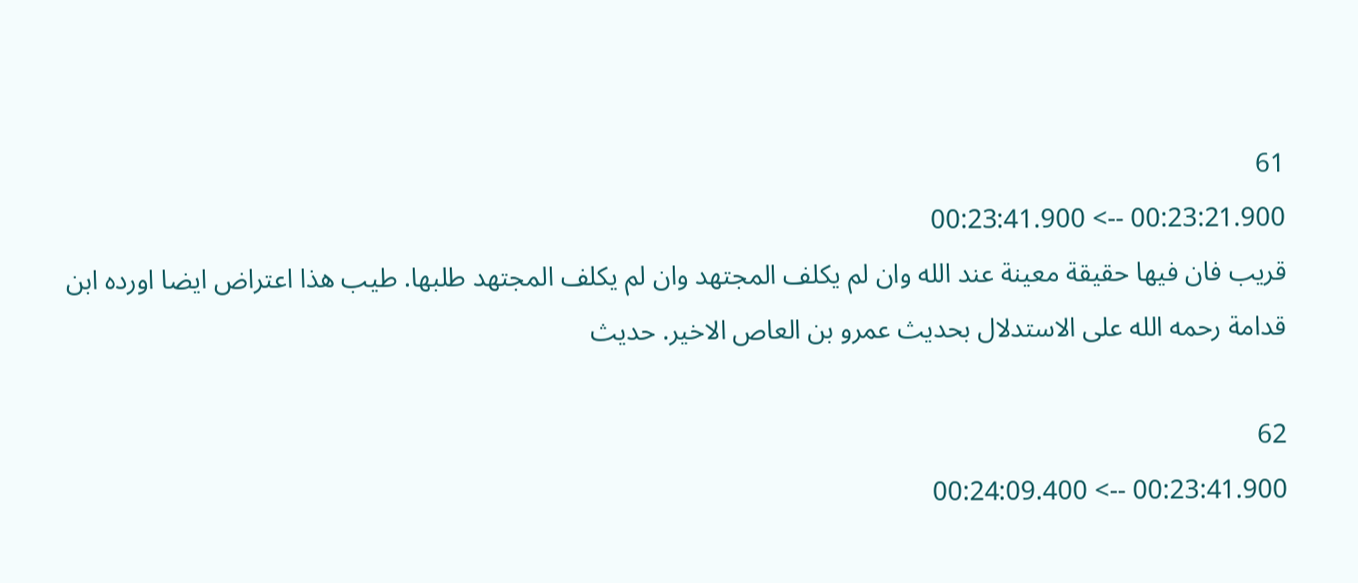61
00:23:21.900 --> 00:23:41.900
قريب فان فيها حقيقة معينة عند الله وان لم يكلف المجتهد وان لم يكلف المجتهد طلبها. طيب هذا اعتراض ايضا اورده ابن قدامة رحمه الله على الاستدلال بحديث عمرو بن العاص الاخير. حديث

62
00:23:41.900 --> 00:24:09.400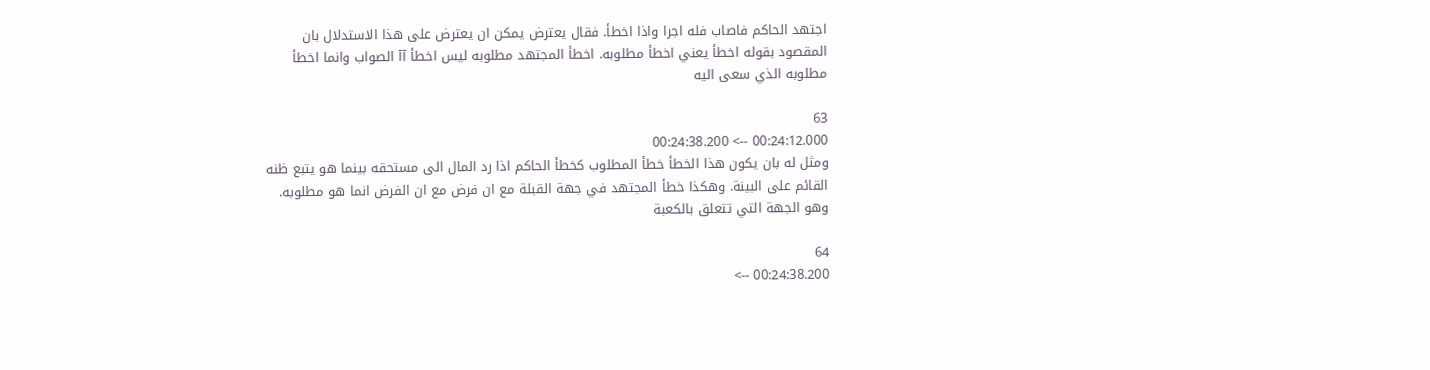اجتهد الحاكم فاصاب فله اجرا واذا اخطأ. فقال يعترض يمكن ان يعترض على هذا الاستدلال بان المقصود بقوله اخطأ يعني اخطأ مطلوبه. اخطأ المجتهد مطلوبه ليس اخطأ آآ الصواب وانما اخطأ مطلوبه الذي سعى اليه

63
00:24:12.000 --> 00:24:38.200
ومثل له بان يكون هذا الخطأ خطأ المطلوب كخطأ الحاكم اذا رد المال الى مستحقه بينما هو يتبع ظنه القائم على البينة. وهكذا خطأ المجتهد في جهة القبلة مع ان فرض مع ان الفرض انما هو مطلوبه. وهو الجهة التي تتعلق بالكعبة

64
00:24:38.200 -->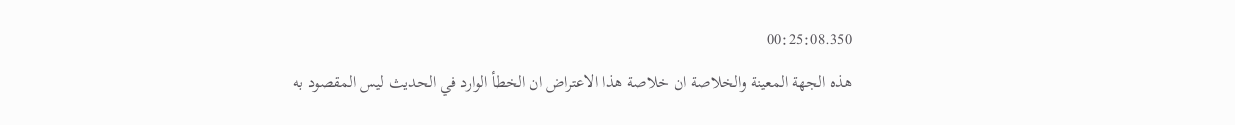00:25:08.350
هذه الجهة المعينة والخلاصة ان خلاصة هذا الاعتراض ان الخطأ الوارد في الحديث ليس المقصود به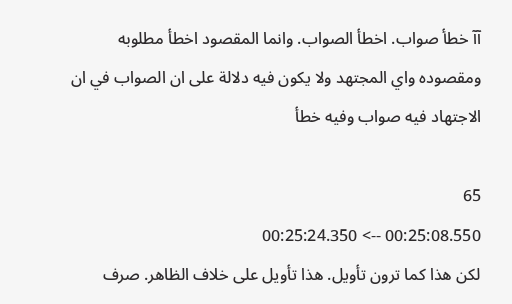آآ خطأ صواب. اخطأ الصواب. وانما المقصود اخطأ مطلوبه ومقصوده واي المجتهد ولا يكون فيه دلالة على ان الصواب في ان الاجتهاد فيه صواب وفيه خطأ

65
00:25:08.550 --> 00:25:24.350
لكن هذا كما ترون تأويل. هذا تأويل على خلاف الظاهر. صرف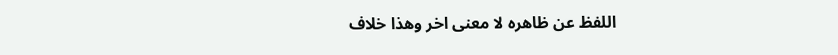اللفظ عن ظاهره لا معنى اخر وهذا خلاف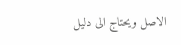الاصل ويحتاج الى دليل